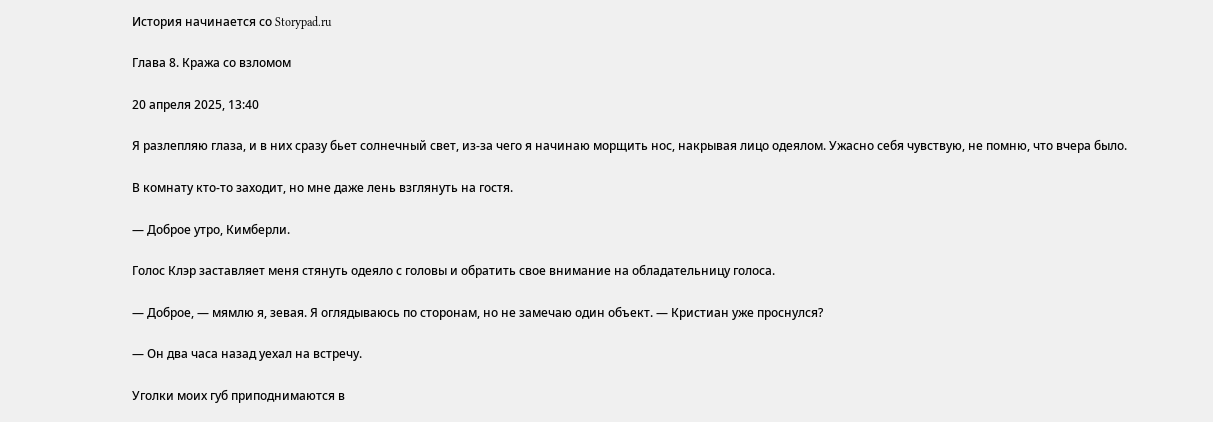История начинается со Storypad.ru

Глава 8. Кража со взломом

20 апреля 2025, 13:40

Я разлепляю глаза, и в них сразу бьет солнечный свет, из-за чего я начинаю морщить нос, накрывая лицо одеялом. Ужасно себя чувствую, не помню, что вчера было.

В комнату кто-то заходит, но мне даже лень взглянуть на гостя.

— Доброе утро, Кимберли.

Голос Клэр заставляет меня стянуть одеяло с головы и обратить свое внимание на обладательницу голоса.

— Доброе, — мямлю я, зевая. Я оглядываюсь по сторонам, но не замечаю один объект. — Кристиан уже проснулся?

— Он два часа назад уехал на встречу.

Уголки моих губ приподнимаются в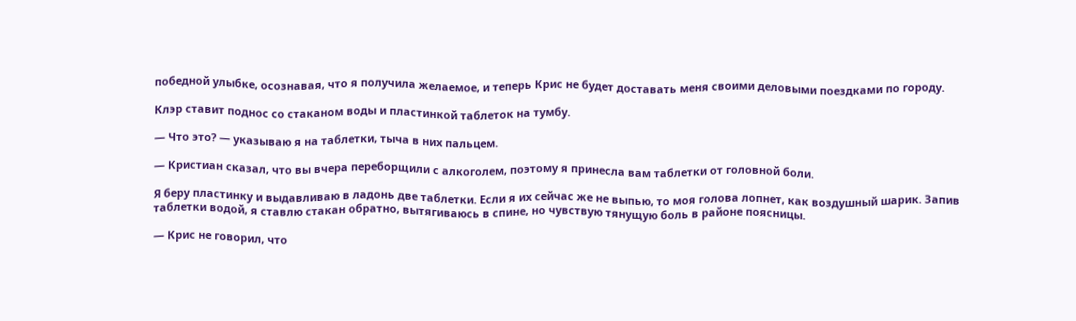победной улыбке, осознавая, что я получила желаемое, и теперь Крис не будет доставать меня своими деловыми поездками по городу.

Клэр ставит поднос со стаканом воды и пластинкой таблеток на тумбу.

— Что это? — указываю я на таблетки, тыча в них пальцем.

— Кристиан сказал, что вы вчера переборщили с алкоголем, поэтому я принесла вам таблетки от головной боли.

Я беру пластинку и выдавливаю в ладонь две таблетки. Если я их сейчас же не выпью, то моя голова лопнет, как воздушный шарик. Запив таблетки водой, я ставлю стакан обратно, вытягиваюсь в спине, но чувствую тянущую боль в районе поясницы.

— Крис не говорил, что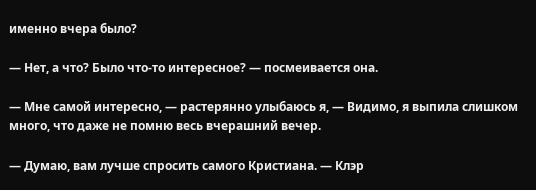именно вчера было?

— Нет, а что? Было что-то интересное? — посмеивается она.

— Мне самой интересно, — растерянно улыбаюсь я, — Видимо, я выпила слишком много, что даже не помню весь вчерашний вечер.

— Думаю, вам лучше спросить самого Кристиана. — Клэр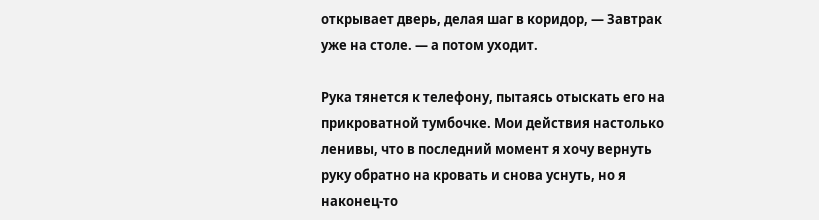открывает дверь, делая шаг в коридор, — Завтрак уже на столе. — а потом уходит.

Рука тянется к телефону, пытаясь отыскать его на прикроватной тумбочке. Мои действия настолько ленивы, что в последний момент я хочу вернуть руку обратно на кровать и снова уснуть, но я наконец-то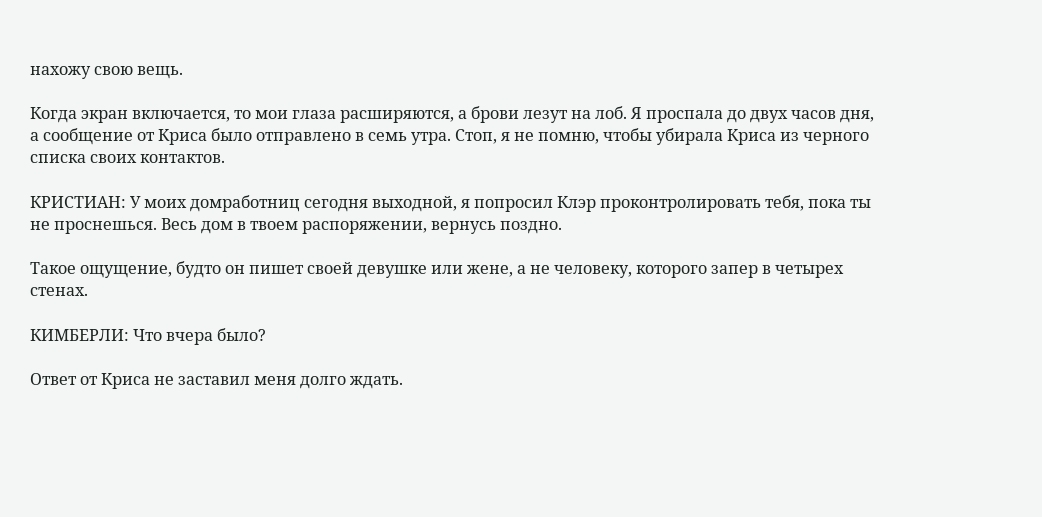нахожу свою вещь.

Когда экран включается, то мои глаза расширяются, а брови лезут на лоб. Я проспала до двух часов дня, а сообщение от Криса было отправлено в семь утра. Стоп, я не помню, чтобы убирала Криса из черного списка своих контактов.

КРИСТИАН: У моих домработниц сегодня выходной, я попросил Клэр проконтролировать тебя, пока ты не проснешься. Весь дом в твоем распоряжении, вернусь поздно.

Такое ощущение, будто он пишет своей девушке или жене, а не человеку, которого запер в четырех стенах.

КИМБЕРЛИ: Что вчера было?

Ответ от Криса не заставил меня долго ждать.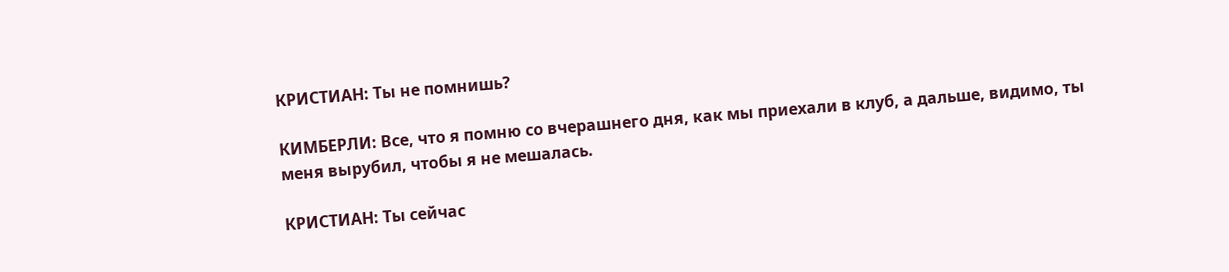КРИСТИАН: Ты не помнишь?

КИМБЕРЛИ: Все, что я помню со вчерашнего дня, как мы приехали в клуб, а дальше, видимо, ты меня вырубил, чтобы я не мешалась.

КРИСТИАН: Ты сейчас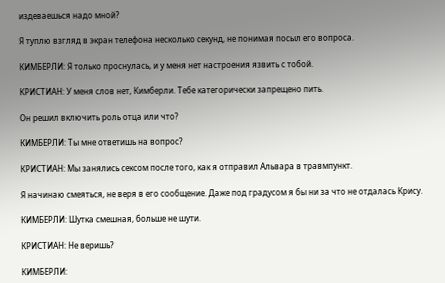издеваешься надо мной?

Я туплю взгляд в экран телефона несколько секунд, не понимая посыл его вопроса.

КИМБЕРЛИ: Я только проснулась, и у меня нет настроения язвить с тобой.

КРИСТИАН: У меня слов нет, Кимберли. Тебе категорически запрещено пить.

Он решил включить роль отца или что?

КИМБЕРЛИ: Ты мне ответишь на вопрос?

КРИСТИАН: Мы занялись сексом после того, как я отправил Альвара в травмпункт.

Я начинаю смеяться, не веря в его сообщение. Даже под градусом я бы ни за что не отдалась Крису.

КИМБЕРЛИ: Шутка смешная, больше не шути.

КРИСТИАН: Не веришь?

КИМБЕРЛИ: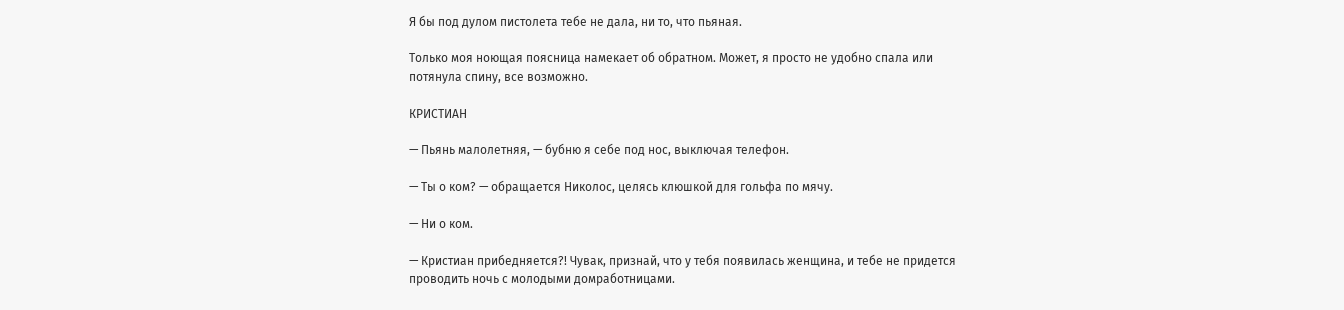Я бы под дулом пистолета тебе не дала, ни то, что пьяная.

Только моя ноющая поясница намекает об обратном. Может, я просто не удобно спала или потянула спину, все возможно.

КРИСТИАН

— Пьянь малолетняя, — бубню я себе под нос, выключая телефон.

— Ты о ком? — обращается Николос, целясь клюшкой для гольфа по мячу.

— Ни о ком.

— Кристиан прибедняется?! Чувак, признай, что у тебя появилась женщина, и тебе не придется проводить ночь с молодыми домработницами.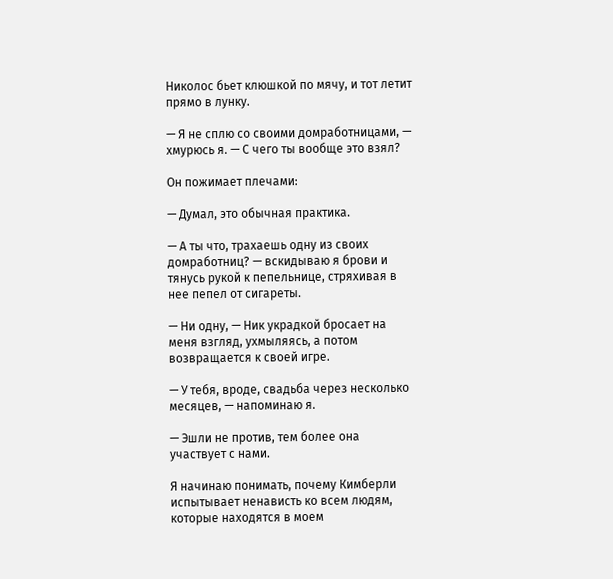Николос бьет клюшкой по мячу, и тот летит прямо в лунку.

— Я не сплю со своими домработницами, — хмурюсь я. — С чего ты вообще это взял?

Он пожимает плечами:

— Думал, это обычная практика.

— А ты что, трахаешь одну из своих домработниц? — вскидываю я брови и тянусь рукой к пепельнице, стряхивая в нее пепел от сигареты.

— Ни одну, — Ник украдкой бросает на меня взгляд, ухмыляясь, а потом возвращается к своей игре.

— У тебя, вроде, свадьба через несколько месяцев, — напоминаю я.

— Эшли не против, тем более она участвует с нами.

Я начинаю понимать, почему Кимберли испытывает ненависть ко всем людям, которые находятся в моем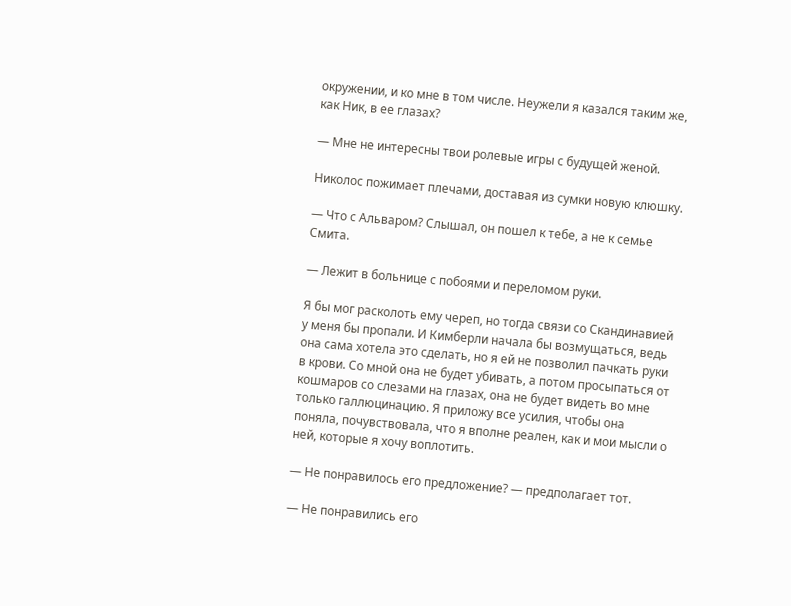окружении, и ко мне в том числе. Неужели я казался таким же, как Ник, в ее глазах?

— Мне не интересны твои ролевые игры с будущей женой.

Николос пожимает плечами, доставая из сумки новую клюшку.

— Что с Альваром? Слышал, он пошел к тебе, а не к семье Смита.

— Лежит в больнице с побоями и переломом руки.

Я бы мог расколоть ему череп, но тогда связи со Скандинавией у меня бы пропали. И Кимберли начала бы возмущаться, ведь она сама хотела это сделать, но я ей не позволил пачкать руки в крови. Со мной она не будет убивать, а потом просыпаться от кошмаров со слезами на глазах, она не будет видеть во мне только галлюцинацию. Я приложу все усилия, чтобы она поняла, почувствовала, что я вполне реален, как и мои мысли о ней, которые я хочу воплотить.

— Не понравилось его предложение? — предполагает тот.

— Не понравились его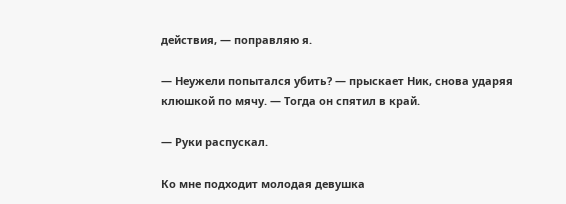действия, — поправляю я.

— Неужели попытался убить? — прыскает Ник, снова ударяя клюшкой по мячу. — Тогда он спятил в край.

— Руки распускал.

Ко мне подходит молодая девушка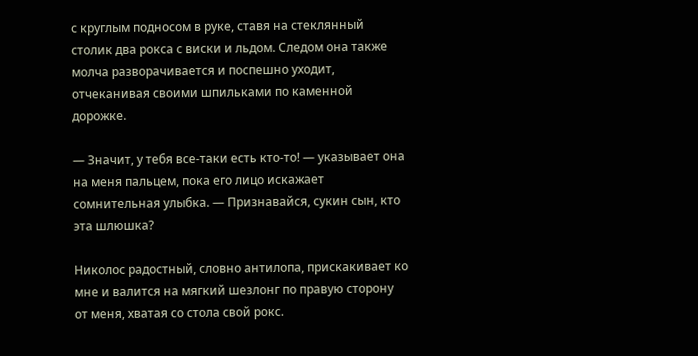с круглым подносом в руке, ставя на стеклянный столик два рокса с виски и льдом. Следом она также молча разворачивается и поспешно уходит, отчеканивая своими шпильками по каменной дорожке.

— Значит, у тебя все-таки есть кто-то! — указывает она на меня пальцем, пока его лицо искажает сомнительная улыбка. — Признавайся, сукин сын, кто эта шлюшка?

Николос радостный, словно антилопа, прискакивает ко мне и валится на мягкий шезлонг по правую сторону от меня, хватая со стола свой рокс.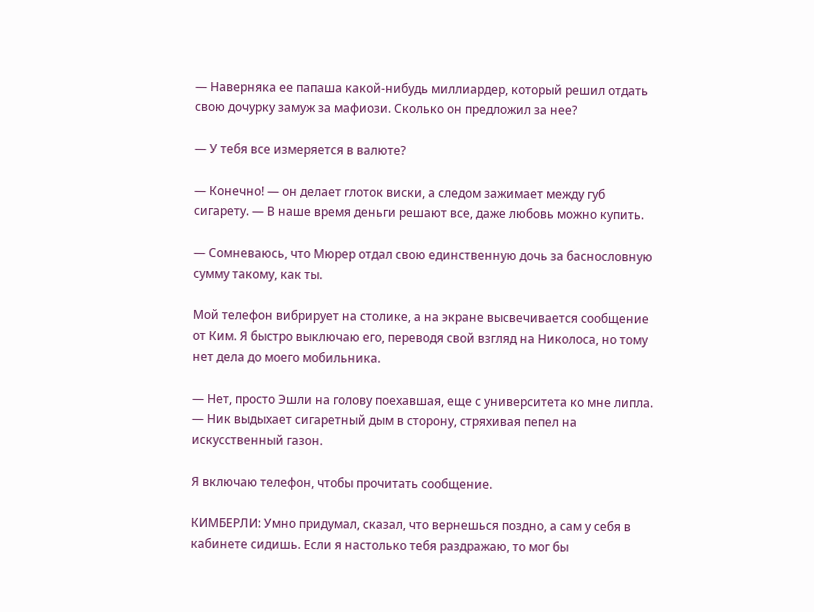— Наверняка ее папаша какой-нибудь миллиардер, который решил отдать свою дочурку замуж за мафиози. Сколько он предложил за нее?

— У тебя все измеряется в валюте?

— Конечно! — он делает глоток виски, а следом зажимает между губ сигарету. — В наше время деньги решают все, даже любовь можно купить.

— Сомневаюсь, что Мюрер отдал свою единственную дочь за баснословную сумму такому, как ты.

Мой телефон вибрирует на столике, а на экране высвечивается сообщение от Ким. Я быстро выключаю его, переводя свой взгляд на Николоса, но тому нет дела до моего мобильника.

— Нет, просто Эшли на голову поехавшая, еще с университета ко мне липла. — Ник выдыхает сигаретный дым в сторону, стряхивая пепел на искусственный газон.

Я включаю телефон, чтобы прочитать сообщение.

КИМБЕРЛИ: Умно придумал, сказал, что вернешься поздно, а сам у себя в кабинете сидишь. Если я настолько тебя раздражаю, то мог бы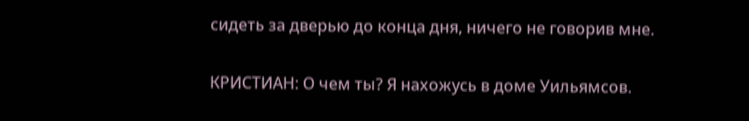сидеть за дверью до конца дня, ничего не говорив мне.

КРИСТИАН: О чем ты? Я нахожусь в доме Уильямсов.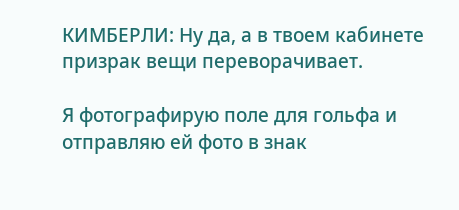КИМБЕРЛИ: Ну да, а в твоем кабинете призрак вещи переворачивает.

Я фотографирую поле для гольфа и отправляю ей фото в знак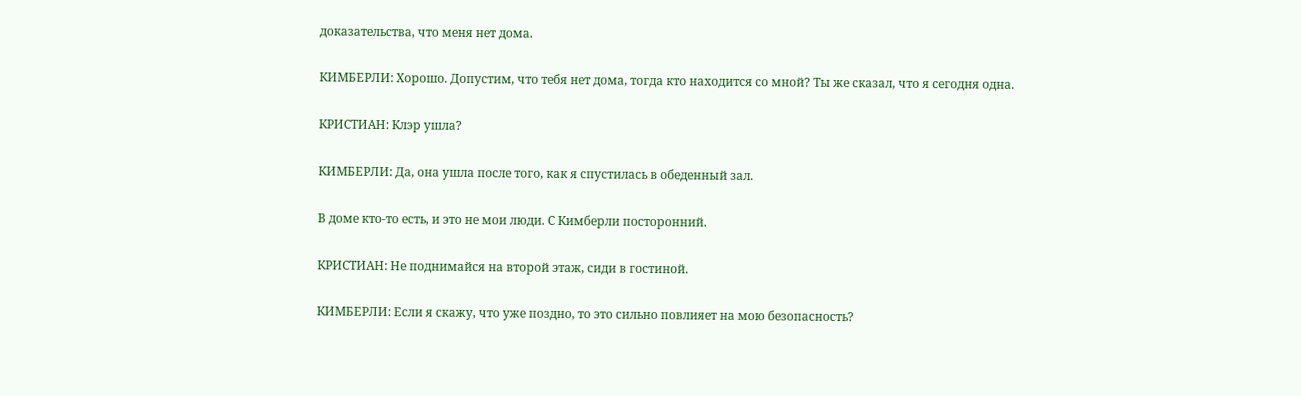доказательства, что меня нет дома.

КИМБЕРЛИ: Хорошо. Допустим, что тебя нет дома, тогда кто находится со мной? Ты же сказал, что я сегодня одна.

КРИСТИАН: Клэр ушла?

КИМБЕРЛИ: Да, она ушла после того, как я спустилась в обеденный зал.

В доме кто-то есть, и это не мои люди. С Кимберли посторонний.

КРИСТИАН: Не поднимайся на второй этаж, сиди в гостиной.

КИМБЕРЛИ: Если я скажу, что уже поздно, то это сильно повлияет на мою безопасность?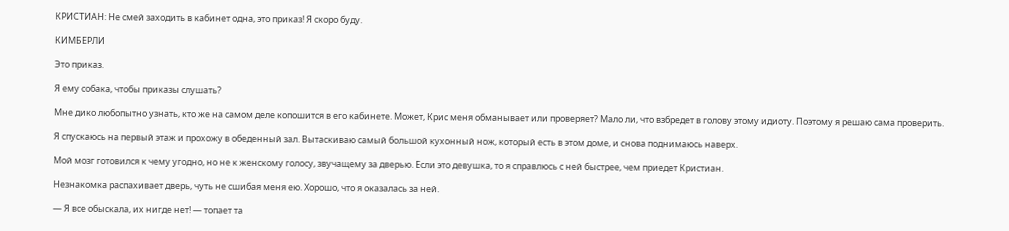КРИСТИАН: Не смей заходить в кабинет одна, это приказ! Я скоро буду.

КИМБЕРЛИ

Это приказ.

Я ему собака, чтобы приказы слушать?

Мне дико любопытно узнать, кто же на самом деле копошится в его кабинете. Может, Крис меня обманывает или проверяет? Мало ли, что взбредет в голову этому идиоту. Поэтому я решаю сама проверить.

Я спускаюсь на первый этаж и прохожу в обеденный зал. Вытаскиваю самый большой кухонный нож, который есть в этом доме, и снова поднимаюсь наверх.

Мой мозг готовился к чему угодно, но не к женскому голосу, звучащему за дверью. Если это девушка, то я справлюсь с ней быстрее, чем приедет Кристиан.

Незнакомка распахивает дверь, чуть не сшибая меня ею. Хорошо, что я оказалась за ней.

— Я все обыскала, их нигде нет! — топает та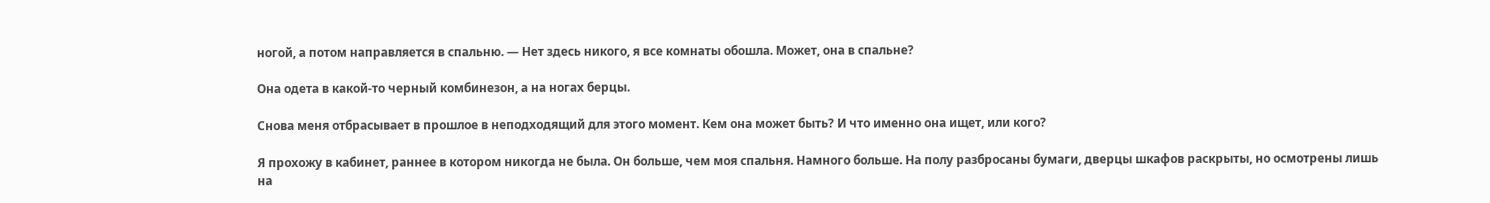ногой, а потом направляется в спальню. — Нет здесь никого, я все комнаты обошла. Может, она в спальне?

Она одета в какой-то черный комбинезон, а на ногах берцы.

Снова меня отбрасывает в прошлое в неподходящий для этого момент. Кем она может быть? И что именно она ищет, или кого?

Я прохожу в кабинет, раннее в котором никогда не была. Он больше, чем моя спальня. Намного больше. На полу разбросаны бумаги, дверцы шкафов раскрыты, но осмотрены лишь на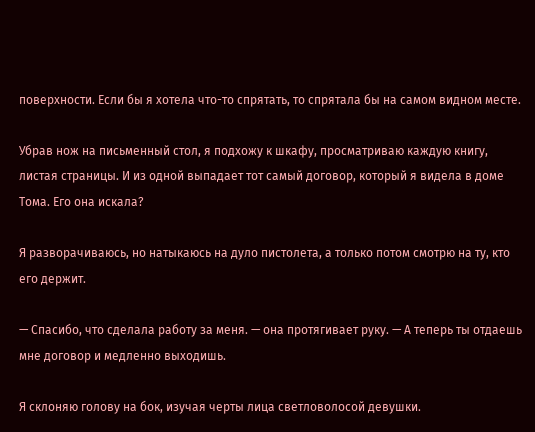поверхности. Если бы я хотела что-то спрятать, то спрятала бы на самом видном месте.

Убрав нож на письменный стол, я подхожу к шкафу, просматриваю каждую книгу, листая страницы. И из одной выпадает тот самый договор, который я видела в доме Тома. Его она искала?

Я разворачиваюсь, но натыкаюсь на дуло пистолета, а только потом смотрю на ту, кто его держит.

— Спасибо, что сделала работу за меня. — она протягивает руку. — А теперь ты отдаешь мне договор и медленно выходишь.

Я склоняю голову на бок, изучая черты лица светловолосой девушки.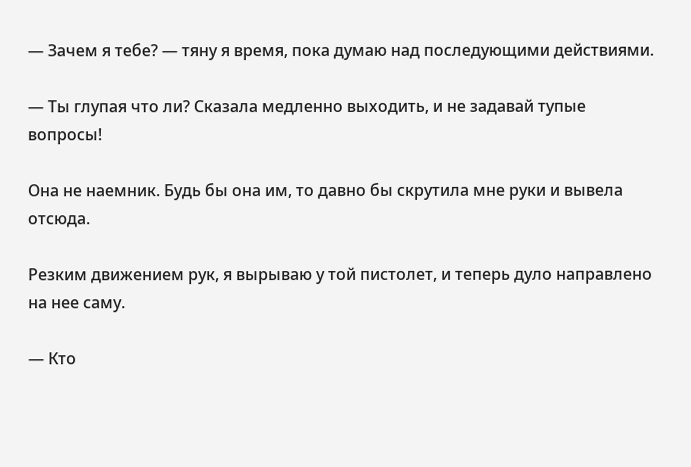— Зачем я тебе? — тяну я время, пока думаю над последующими действиями.

— Ты глупая что ли? Сказала медленно выходить, и не задавай тупые вопросы!

Она не наемник. Будь бы она им, то давно бы скрутила мне руки и вывела отсюда.

Резким движением рук, я вырываю у той пистолет, и теперь дуло направлено на нее саму.

— Кто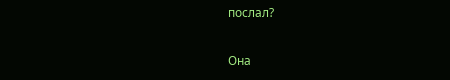послал?

Она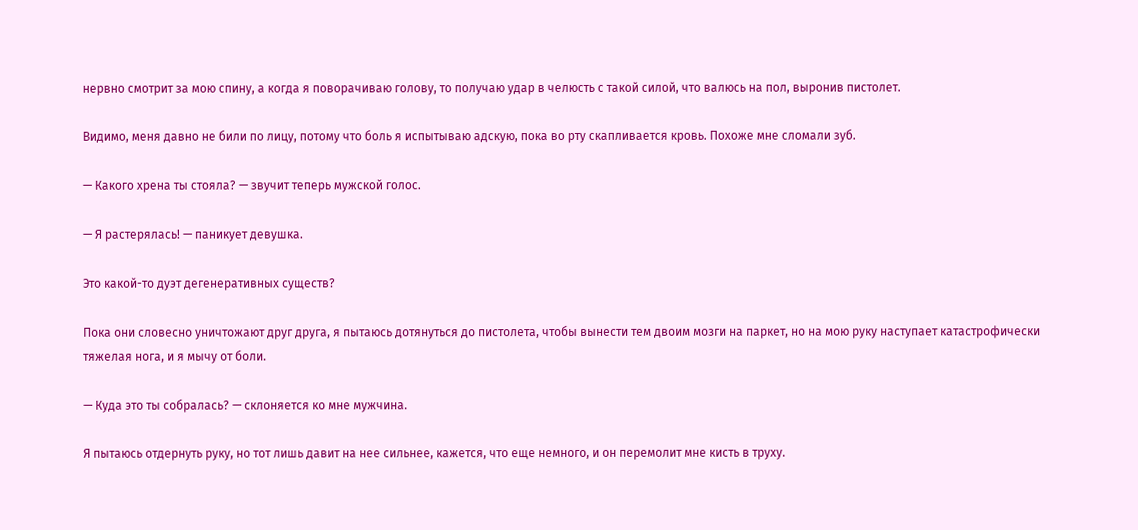нервно смотрит за мою спину, а когда я поворачиваю голову, то получаю удар в челюсть с такой силой, что валюсь на пол, выронив пистолет.

Видимо, меня давно не били по лицу, потому что боль я испытываю адскую, пока во рту скапливается кровь. Похоже мне сломали зуб.

— Какого хрена ты стояла? — звучит теперь мужской голос.

— Я растерялась! — паникует девушка.

Это какой-то дуэт дегенеративных существ?

Пока они словесно уничтожают друг друга, я пытаюсь дотянуться до пистолета, чтобы вынести тем двоим мозги на паркет, но на мою руку наступает катастрофически тяжелая нога, и я мычу от боли.

— Куда это ты собралась? — склоняется ко мне мужчина.

Я пытаюсь отдернуть руку, но тот лишь давит на нее сильнее, кажется, что еще немного, и он перемолит мне кисть в труху.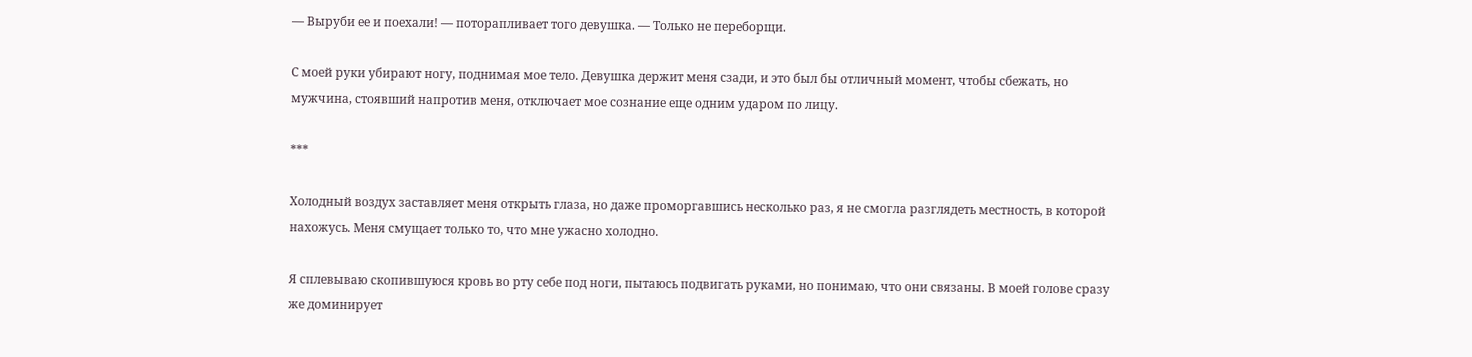— Выруби ее и поехали! — поторапливает того девушка. — Только не переборщи.

С моей руки убирают ногу, поднимая мое тело. Девушка держит меня сзади, и это был бы отличный момент, чтобы сбежать, но мужчина, стоявший напротив меня, отключает мое сознание еще одним ударом по лицу.

***

Холодный воздух заставляет меня открыть глаза, но даже проморгавшись несколько раз, я не смогла разглядеть местность, в которой нахожусь. Меня смущает только то, что мне ужасно холодно.

Я сплевываю скопившуюся кровь во рту себе под ноги, пытаюсь подвигать руками, но понимаю, что они связаны. В моей голове сразу же доминирует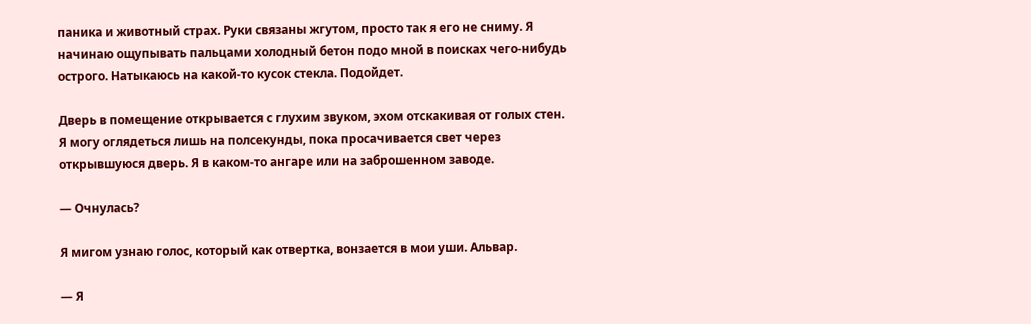паника и животный страх. Руки связаны жгутом, просто так я его не сниму. Я начинаю ощупывать пальцами холодный бетон подо мной в поисках чего-нибудь острого. Натыкаюсь на какой-то кусок стекла. Подойдет.

Дверь в помещение открывается с глухим звуком, эхом отскакивая от голых стен. Я могу оглядеться лишь на полсекунды, пока просачивается свет через открывшуюся дверь. Я в каком-то ангаре или на заброшенном заводе.

— Очнулась?

Я мигом узнаю голос, который как отвертка, вонзается в мои уши. Альвар.

— Я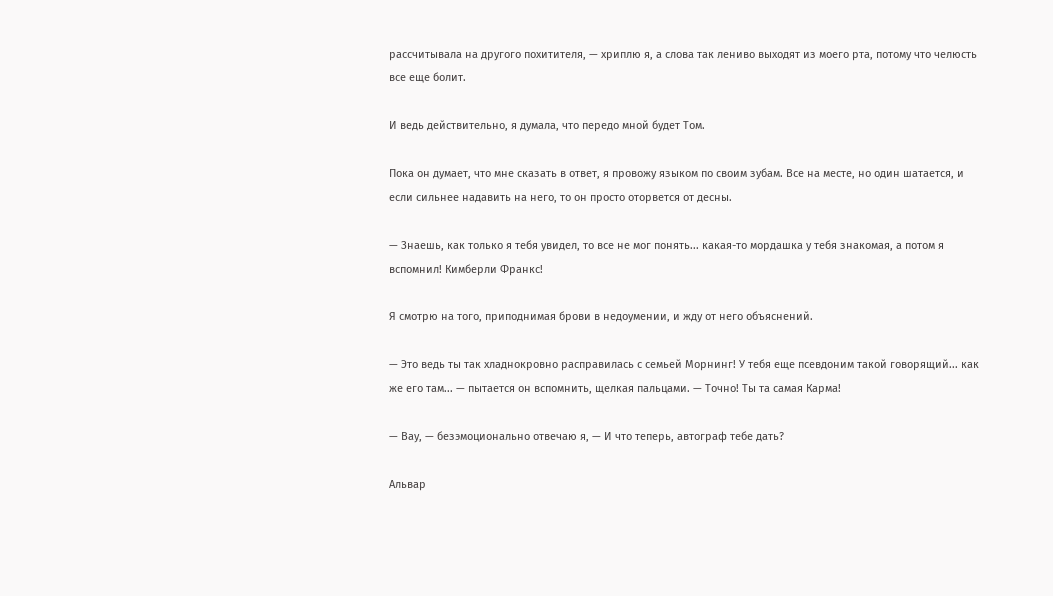рассчитывала на другого похитителя, — хриплю я, а слова так лениво выходят из моего рта, потому что челюсть все еще болит.

И ведь действительно, я думала, что передо мной будет Том.

Пока он думает, что мне сказать в ответ, я провожу языком по своим зубам. Все на месте, но один шатается, и если сильнее надавить на него, то он просто оторвется от десны.

— Знаешь, как только я тебя увидел, то все не мог понять... какая-то мордашка у тебя знакомая, а потом я вспомнил! Кимберли Франкс!

Я смотрю на того, приподнимая брови в недоумении, и жду от него объяснений.

— Это ведь ты так хладнокровно расправилась с семьей Морнинг! У тебя еще псевдоним такой говорящий... как же его там... — пытается он вспомнить, щелкая пальцами. — Точно! Ты та самая Карма!

— Вау, — безэмоционально отвечаю я, — И что теперь, автограф тебе дать?

Альвар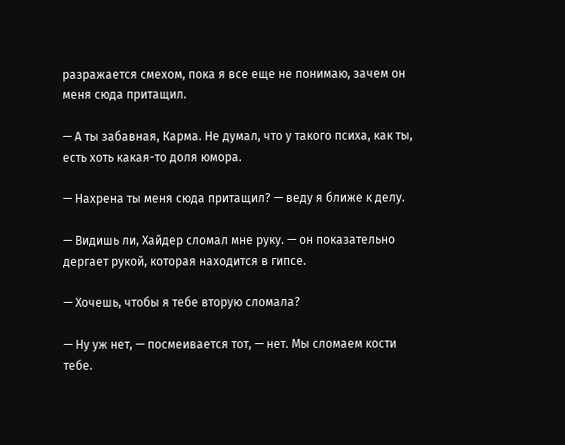разражается смехом, пока я все еще не понимаю, зачем он меня сюда притащил.

— А ты забавная, Карма. Не думал, что у такого психа, как ты, есть хоть какая-то доля юмора.

— Нахрена ты меня сюда притащил? — веду я ближе к делу.

— Видишь ли, Хайдер сломал мне руку. — он показательно дергает рукой, которая находится в гипсе.

— Хочешь, чтобы я тебе вторую сломала?

— Ну уж нет, — посмеивается тот, — нет. Мы сломаем кости тебе.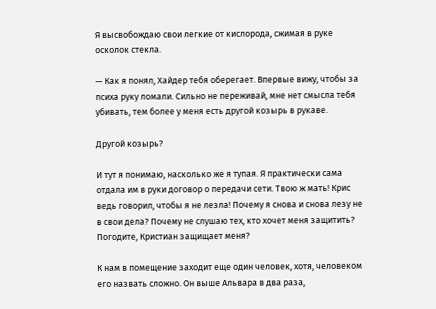Я высвобождаю свои легкие от кислорода, сжимая в руке осколок стекла.

— Как я понял, Хайдер тебя оберегает. Впервые вижу, чтобы за психа руку ломали. Сильно не переживай, мне нет смысла тебя убивать, тем более у меня есть другой козырь в рукаве.

Другой козырь?

И тут я понимаю, насколько же я тупая. Я практически сама отдала им в руки договор о передачи сети. Твою ж мать! Крис ведь говорил, чтобы я не лезла! Почему я снова и снова лезу не в свои дела? Почему не слушаю тех, кто хочет меня защитить? Погодите, Кристиан защищает меня?

К нам в помещение заходит еще один человек, хотя, человеком его назвать сложно. Он выше Альвара в два раза,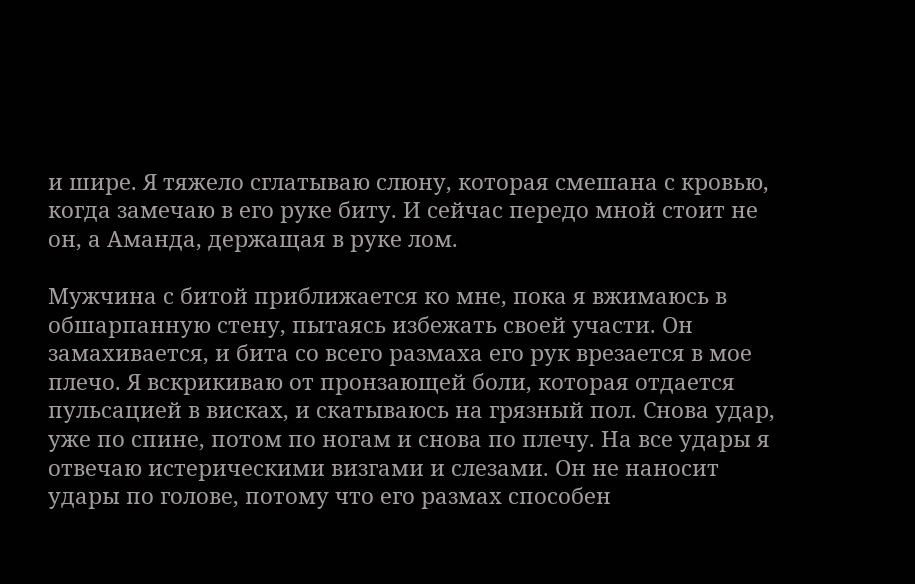и шире. Я тяжело сглатываю слюну, которая смешана с кровью, когда замечаю в его руке биту. И сейчас передо мной стоит не он, а Аманда, держащая в руке лом.

Мужчина с битой приближается ко мне, пока я вжимаюсь в обшарпанную стену, пытаясь избежать своей участи. Он замахивается, и бита со всего размаха его рук врезается в мое плечо. Я вскрикиваю от пронзающей боли, которая отдается пульсацией в висках, и скатываюсь на грязный пол. Снова удар, уже по спине, потом по ногам и снова по плечу. На все удары я отвечаю истерическими визгами и слезами. Он не наносит удары по голове, потому что его размах способен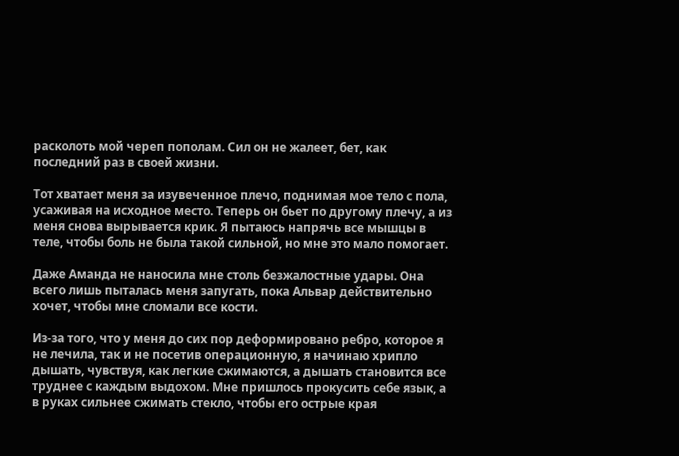расколоть мой череп пополам. Сил он не жалеет, бет, как последний раз в своей жизни.

Тот хватает меня за изувеченное плечо, поднимая мое тело с пола, усаживая на исходное место. Теперь он бьет по другому плечу, а из меня снова вырывается крик. Я пытаюсь напрячь все мышцы в теле, чтобы боль не была такой сильной, но мне это мало помогает.

Даже Аманда не наносила мне столь безжалостные удары. Она всего лишь пыталась меня запугать, пока Альвар действительно хочет, чтобы мне сломали все кости.

Из-за того, что у меня до сих пор деформировано ребро, которое я не лечила, так и не посетив операционную, я начинаю хрипло дышать, чувствуя, как легкие сжимаются, а дышать становится все труднее с каждым выдохом. Мне пришлось прокусить себе язык, а в руках сильнее сжимать стекло, чтобы его острые края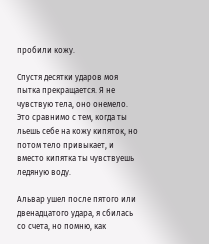пробили кожу.

Спустя десятки ударов моя пытка прекращается. Я не чувствую тела, оно онемело. Это сравнимо с тем, когда ты льешь себе на кожу кипяток, но потом тело привыкает, и вместо кипятка ты чувствуешь ледяную воду.

Альвар ушел после пятого или двенадцатого удара, я сбилась со счета, но помню, как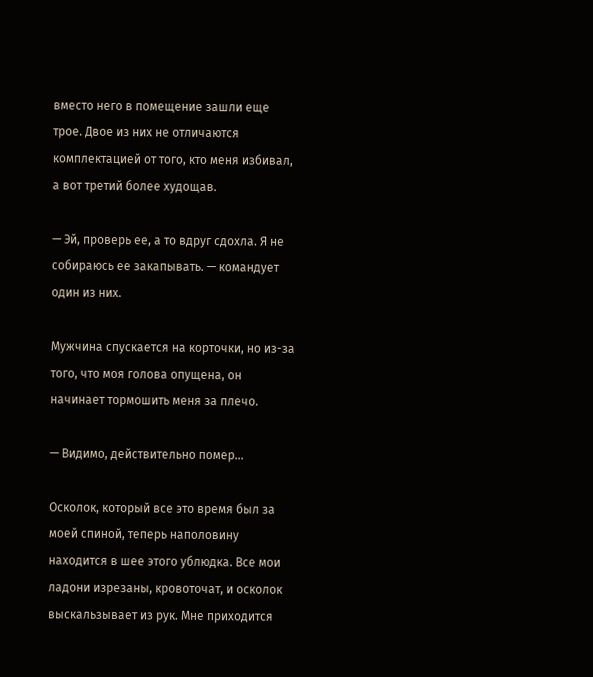вместо него в помещение зашли еще трое. Двое из них не отличаются комплектацией от того, кто меня избивал, а вот третий более худощав.

— Эй, проверь ее, а то вдруг сдохла. Я не собираюсь ее закапывать. — командует один из них.

Мужчина спускается на корточки, но из-за того, что моя голова опущена, он начинает тормошить меня за плечо.

— Видимо, действительно помер...

Осколок, который все это время был за моей спиной, теперь наполовину находится в шее этого ублюдка. Все мои ладони изрезаны, кровоточат, и осколок выскальзывает из рук. Мне приходится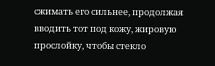сжимать его сильнее, продолжая вводить тот под кожу, жировую прослойку, чтобы стекло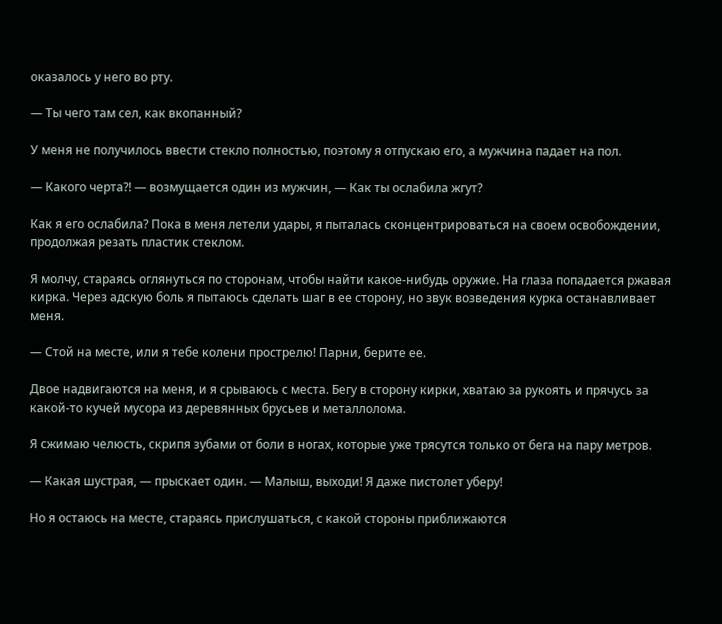оказалось у него во рту.

— Ты чего там сел, как вкопанный?

У меня не получилось ввести стекло полностью, поэтому я отпускаю его, а мужчина падает на пол.

— Какого черта?! — возмущается один из мужчин, — Как ты ослабила жгут?

Как я его ослабила? Пока в меня летели удары, я пыталась сконцентрироваться на своем освобождении, продолжая резать пластик стеклом.

Я молчу, стараясь оглянуться по сторонам, чтобы найти какое-нибудь оружие. На глаза попадается ржавая кирка. Через адскую боль я пытаюсь сделать шаг в ее сторону, но звук возведения курка останавливает меня.

— Стой на месте, или я тебе колени прострелю! Парни, берите ее.

Двое надвигаются на меня, и я срываюсь с места. Бегу в сторону кирки, хватаю за рукоять и прячусь за какой-то кучей мусора из деревянных брусьев и металлолома.

Я сжимаю челюсть, скрипя зубами от боли в ногах, которые уже трясутся только от бега на пару метров.

— Какая шустрая, — прыскает один. — Малыш, выходи! Я даже пистолет уберу!

Но я остаюсь на месте, стараясь прислушаться, с какой стороны приближаются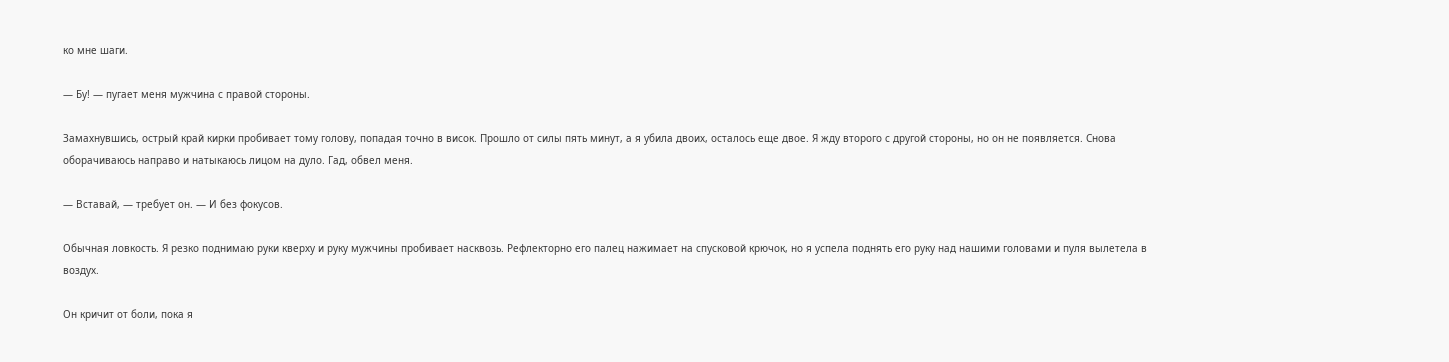ко мне шаги.

— Бу! — пугает меня мужчина с правой стороны.

Замахнувшись, острый край кирки пробивает тому голову, попадая точно в висок. Прошло от силы пять минут, а я убила двоих, осталось еще двое. Я жду второго с другой стороны, но он не появляется. Снова оборачиваюсь направо и натыкаюсь лицом на дуло. Гад, обвел меня.

— Вставай, — требует он. — И без фокусов.

Обычная ловкость. Я резко поднимаю руки кверху и руку мужчины пробивает насквозь. Рефлекторно его палец нажимает на спусковой крючок, но я успела поднять его руку над нашими головами и пуля вылетела в воздух.

Он кричит от боли, пока я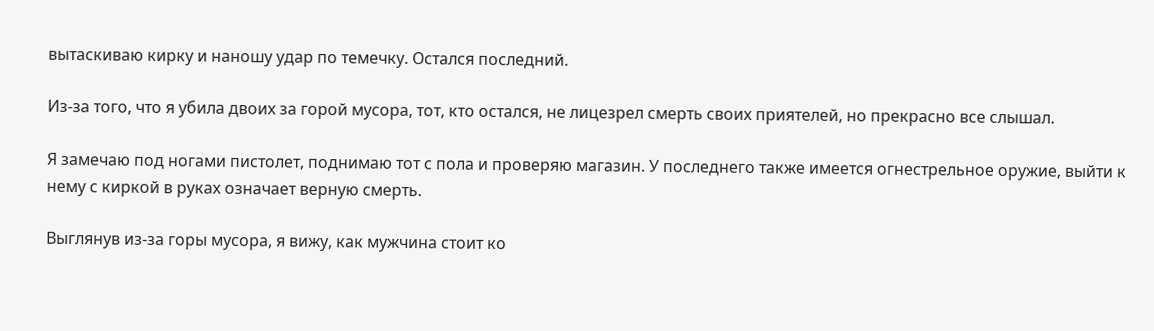вытаскиваю кирку и наношу удар по темечку. Остался последний.

Из-за того, что я убила двоих за горой мусора, тот, кто остался, не лицезрел смерть своих приятелей, но прекрасно все слышал.

Я замечаю под ногами пистолет, поднимаю тот с пола и проверяю магазин. У последнего также имеется огнестрельное оружие, выйти к нему с киркой в руках означает верную смерть.

Выглянув из-за горы мусора, я вижу, как мужчина стоит ко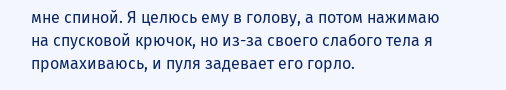мне спиной. Я целюсь ему в голову, а потом нажимаю на спусковой крючок, но из-за своего слабого тела я промахиваюсь, и пуля задевает его горло.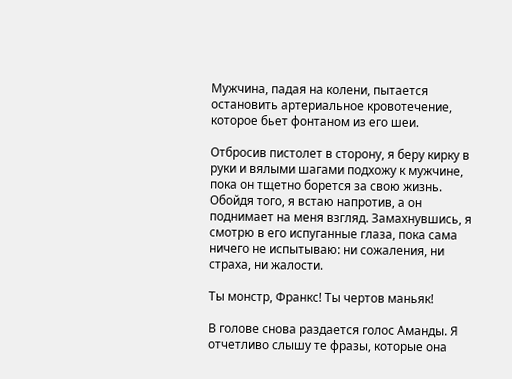Мужчина, падая на колени, пытается остановить артериальное кровотечение, которое бьет фонтаном из его шеи.

Отбросив пистолет в сторону, я беру кирку в руки и вялыми шагами подхожу к мужчине, пока он тщетно борется за свою жизнь. Обойдя того, я встаю напротив, а он поднимает на меня взгляд. Замахнувшись, я смотрю в его испуганные глаза, пока сама ничего не испытываю: ни сожаления, ни страха, ни жалости.

Ты монстр, Франкс! Ты чертов маньяк!

В голове снова раздается голос Аманды. Я отчетливо слышу те фразы, которые она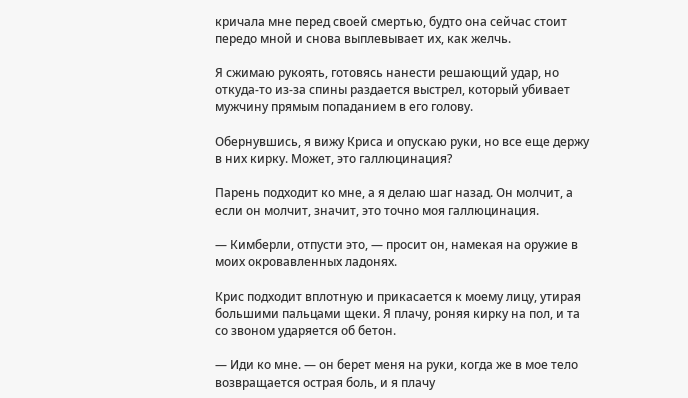кричала мне перед своей смертью, будто она сейчас стоит передо мной и снова выплевывает их, как желчь.

Я сжимаю рукоять, готовясь нанести решающий удар, но откуда-то из-за спины раздается выстрел, который убивает мужчину прямым попаданием в его голову.

Обернувшись, я вижу Криса и опускаю руки, но все еще держу в них кирку. Может, это галлюцинация?

Парень подходит ко мне, а я делаю шаг назад. Он молчит, а если он молчит, значит, это точно моя галлюцинация.

— Кимберли, отпусти это, — просит он, намекая на оружие в моих окровавленных ладонях.

Крис подходит вплотную и прикасается к моему лицу, утирая большими пальцами щеки. Я плачу, роняя кирку на пол, и та со звоном ударяется об бетон.

— Иди ко мне. — он берет меня на руки, когда же в мое тело возвращается острая боль, и я плачу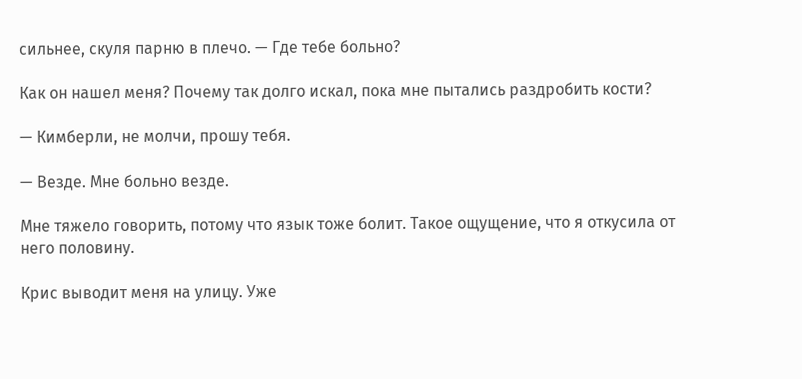сильнее, скуля парню в плечо. — Где тебе больно?

Как он нашел меня? Почему так долго искал, пока мне пытались раздробить кости?

— Кимберли, не молчи, прошу тебя.

— Везде. Мне больно везде.

Мне тяжело говорить, потому что язык тоже болит. Такое ощущение, что я откусила от него половину.

Крис выводит меня на улицу. Уже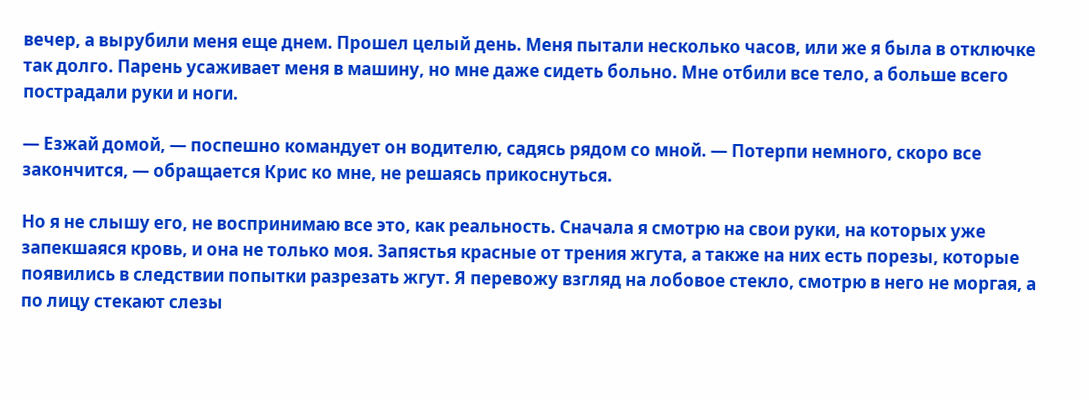вечер, а вырубили меня еще днем. Прошел целый день. Меня пытали несколько часов, или же я была в отключке так долго. Парень усаживает меня в машину, но мне даже сидеть больно. Мне отбили все тело, а больше всего пострадали руки и ноги.

— Езжай домой, — поспешно командует он водителю, садясь рядом со мной. — Потерпи немного, скоро все закончится, — обращается Крис ко мне, не решаясь прикоснуться.

Но я не слышу его, не воспринимаю все это, как реальность. Сначала я смотрю на свои руки, на которых уже запекшаяся кровь, и она не только моя. Запястья красные от трения жгута, а также на них есть порезы, которые появились в следствии попытки разрезать жгут. Я перевожу взгляд на лобовое стекло, смотрю в него не моргая, а по лицу стекают слезы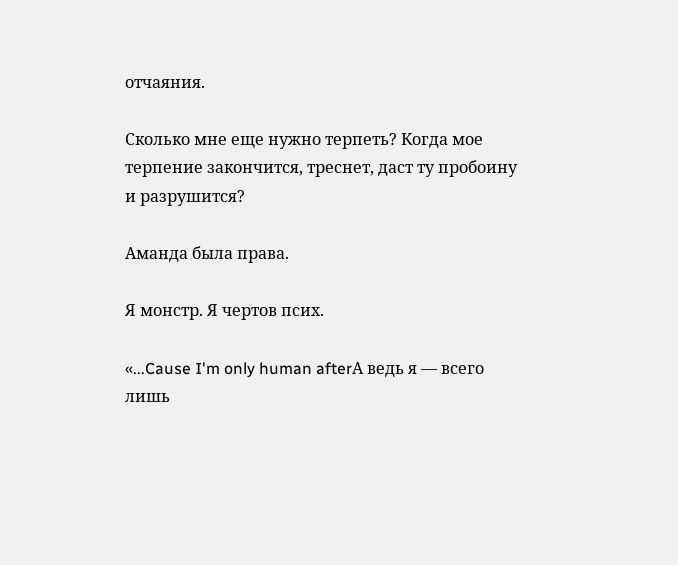отчаяния.

Сколько мне еще нужно терпеть? Когда мое терпение закончится, треснет, даст ту пробоину и разрушится?

Аманда была права.

Я монстр. Я чертов псих.

«...Cause I'm only human afterА ведь я — всего лишь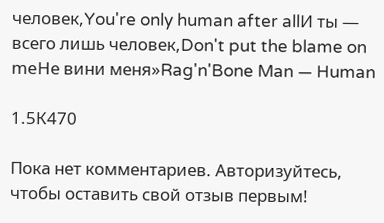человек,You're only human after allИ ты — всего лишь человек,Don't put the blame on meНе вини меня»Rag'n'Bone Man — Human

1.5К470

Пока нет комментариев. Авторизуйтесь, чтобы оставить свой отзыв первым!